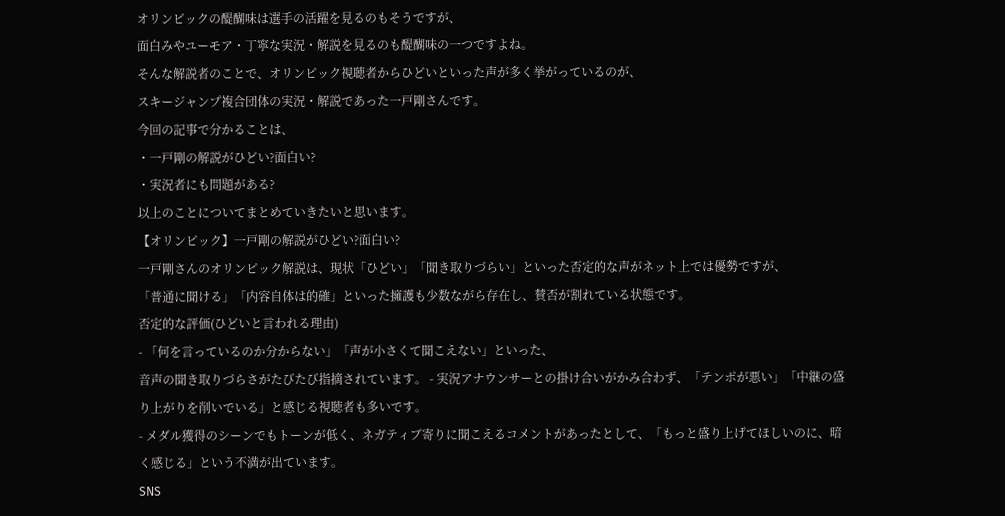オリンピックの醍醐味は選手の活躍を見るのもそうですが、
面白みやユーモア・丁寧な実況・解説を見るのも醍醐味の一つですよね。
そんな解説者のことで、オリンピック視聴者からひどいといった声が多く挙がっているのが、
スキージャンプ複合団体の実況・解説であった一戸剛さんです。
今回の記事で分かることは、
・一戸剛の解説がひどい?面白い?
・実況者にも問題がある?
以上のことについてまとめていきたいと思います。
【オリンピック】一戸剛の解説がひどい?面白い?
一戸剛さんのオリンピック解説は、現状「ひどい」「聞き取りづらい」といった否定的な声がネット上では優勢ですが、
「普通に聞ける」「内容自体は的確」といった擁護も少数ながら存在し、賛否が割れている状態です。
否定的な評価(ひどいと言われる理由)
- 「何を言っているのか分からない」「声が小さくて聞こえない」といった、
音声の聞き取りづらさがたびたび指摘されています。 - 実況アナウンサーとの掛け合いがかみ合わず、「テンポが悪い」「中継の盛り上がりを削いでいる」と感じる視聴者も多いです。
- メダル獲得のシーンでもトーンが低く、ネガティブ寄りに聞こえるコメントがあったとして、「もっと盛り上げてほしいのに、暗く感じる」という不満が出ています。
SNS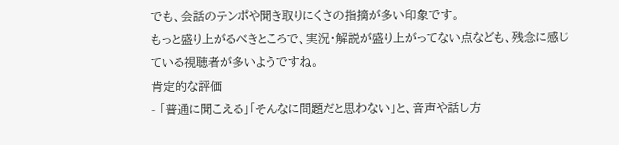でも、会話のテンポや聞き取りにくさの指摘が多い印象です。
もっと盛り上がるべきところで、実況・解説が盛り上がってない点なども、残念に感じている視聴者が多いようですね。
肯定的な評価
- 「普通に聞こえる」「そんなに問題だと思わない」と、音声や話し方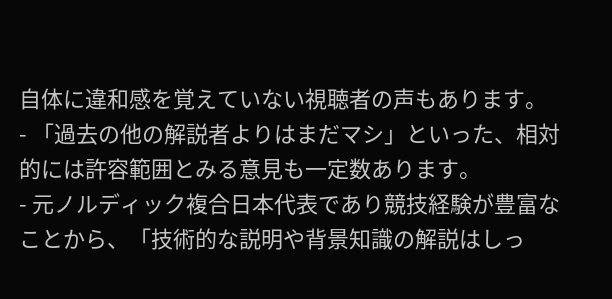自体に違和感を覚えていない視聴者の声もあります。
- 「過去の他の解説者よりはまだマシ」といった、相対的には許容範囲とみる意見も一定数あります。
- 元ノルディック複合日本代表であり競技経験が豊富なことから、「技術的な説明や背景知識の解説はしっ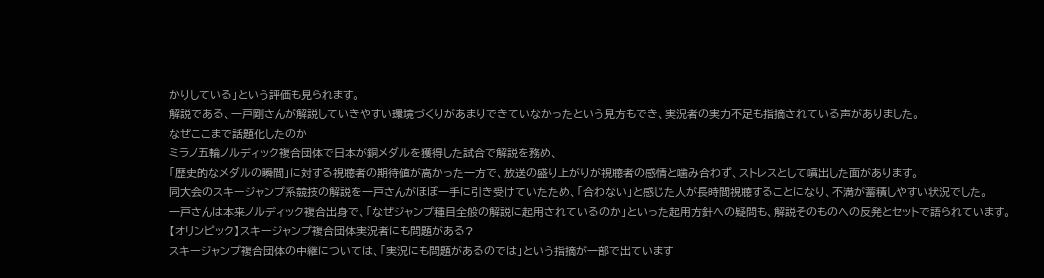かりしている」という評価も見られます。
解説である、一戸剛さんが解説していきやすい環境づくりがあまりできていなかったという見方もでき、実況者の実力不足も指摘されている声がありました。
なぜここまで話題化したのか
ミラノ五輪ノルディック複合団体で日本が銅メダルを獲得した試合で解説を務め、
「歴史的なメダルの瞬間」に対する視聴者の期待値が高かった一方で、放送の盛り上がりが視聴者の感情と噛み合わず、ストレスとして噴出した面があります。
同大会のスキージャンプ系競技の解説を一戸さんがほぼ一手に引き受けていたため、「合わない」と感じた人が長時間視聴することになり、不満が蓄積しやすい状況でした。
一戸さんは本来ノルディック複合出身で、「なぜジャンプ種目全般の解説に起用されているのか」といった起用方針への疑問も、解説そのものへの反発とセットで語られています。
【オリンピック】スキージャンプ複合団体実況者にも問題がある?
スキージャンプ複合団体の中継については、「実況にも問題があるのでは」という指摘が一部で出ています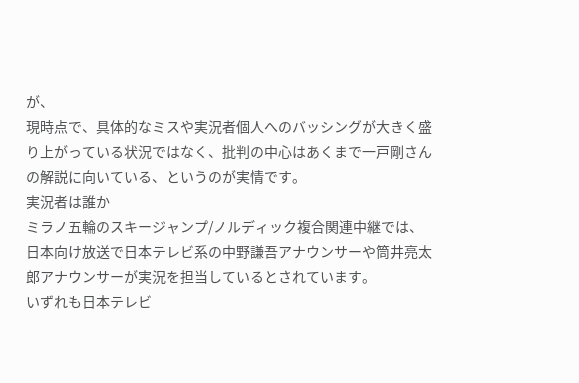が、
現時点で、具体的なミスや実況者個人へのバッシングが大きく盛り上がっている状況ではなく、批判の中心はあくまで一戸剛さんの解説に向いている、というのが実情です。
実況者は誰か
ミラノ五輪のスキージャンプ/ノルディック複合関連中継では、
日本向け放送で日本テレビ系の中野謙吾アナウンサーや筒井亮太郎アナウンサーが実況を担当しているとされています。
いずれも日本テレビ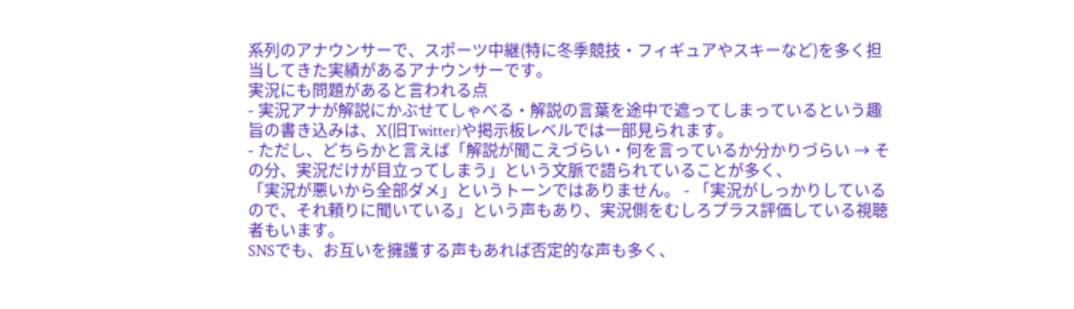系列のアナウンサーで、スポーツ中継(特に冬季競技・フィギュアやスキーなど)を多く担当してきた実績があるアナウンサーです。
実況にも問題があると言われる点
- 実況アナが解説にかぶせてしゃべる・解説の言葉を途中で遮ってしまっているという趣旨の書き込みは、X(旧Twitter)や掲示板レベルでは一部見られます。
- ただし、どちらかと言えば「解説が聞こえづらい・何を言っているか分かりづらい → その分、実況だけが目立ってしまう」という文脈で語られていることが多く、
「実況が悪いから全部ダメ」というトーンではありません。 - 「実況がしっかりしているので、それ頼りに聞いている」という声もあり、実況側をむしろプラス評価している視聴者もいます。
SNSでも、お互いを擁護する声もあれば否定的な声も多く、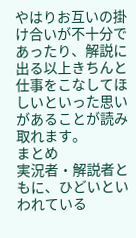やはりお互いの掛け合いが不十分であったり、解説に出る以上きちんと仕事をこなしてほしいといった思いがあることが読み取れます。
まとめ
実況者・解説者ともに、ひどいといわれている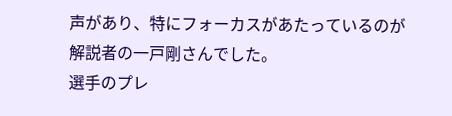声があり、特にフォーカスがあたっているのが解説者の一戸剛さんでした。
選手のプレ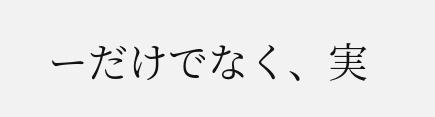ーだけでなく、実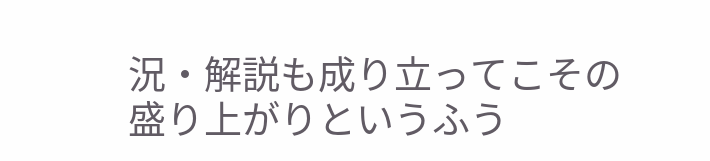況・解説も成り立ってこその盛り上がりというふう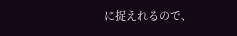に捉えれるので、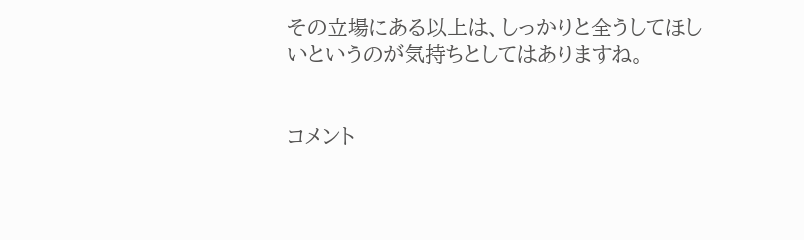その立場にある以上は、しっかりと全うしてほしいというのが気持ちとしてはありますね。


コメント